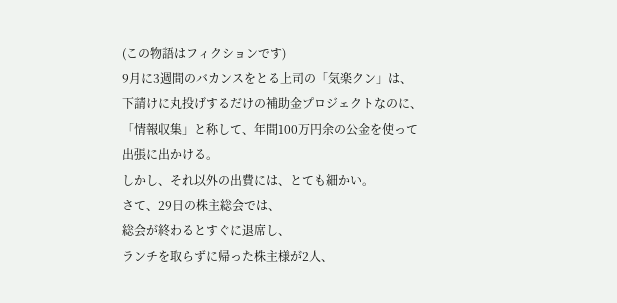(この物語はフィクションです)
9月に3週間のバカンスをとる上司の「気楽クン」は、
下請けに丸投げするだけの補助金プロジェクトなのに、
「情報収集」と称して、年間100万円余の公金を使って
出張に出かける。
しかし、それ以外の出費には、とても細かい。
さて、29日の株主総会では、
総会が終わるとすぐに退席し、
ランチを取らずに帰った株主様が2人、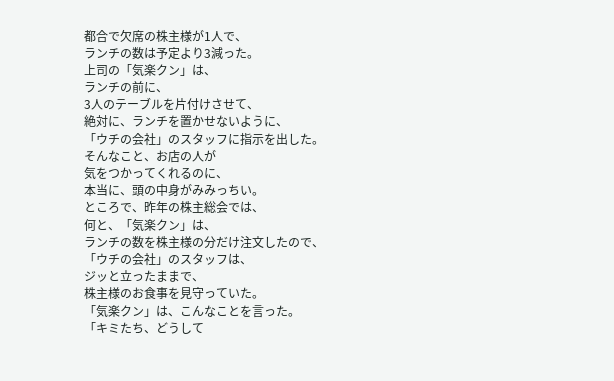都合で欠席の株主様が1人で、
ランチの数は予定より3減った。
上司の「気楽クン」は、
ランチの前に、
3人のテーブルを片付けさせて、
絶対に、ランチを置かせないように、
「ウチの会社」のスタッフに指示を出した。
そんなこと、お店の人が
気をつかってくれるのに、
本当に、頭の中身がみみっちい。
ところで、昨年の株主総会では、
何と、「気楽クン」は、
ランチの数を株主様の分だけ注文したので、
「ウチの会社」のスタッフは、
ジッと立ったままで、
株主様のお食事を見守っていた。
「気楽クン」は、こんなことを言った。
「キミたち、どうして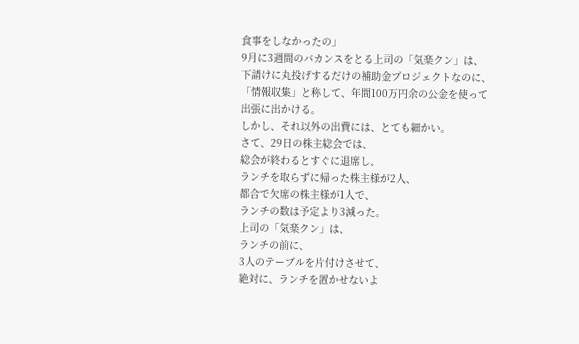食事をしなかったの」
9月に3週間のバカンスをとる上司の「気楽クン」は、
下請けに丸投げするだけの補助金プロジェクトなのに、
「情報収集」と称して、年間100万円余の公金を使って
出張に出かける。
しかし、それ以外の出費には、とても細かい。
さて、29日の株主総会では、
総会が終わるとすぐに退席し、
ランチを取らずに帰った株主様が2人、
都合で欠席の株主様が1人で、
ランチの数は予定より3減った。
上司の「気楽クン」は、
ランチの前に、
3人のテーブルを片付けさせて、
絶対に、ランチを置かせないよ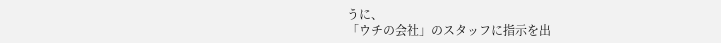うに、
「ウチの会社」のスタッフに指示を出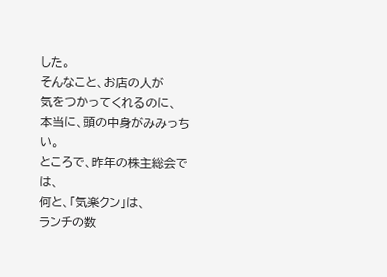した。
そんなこと、お店の人が
気をつかってくれるのに、
本当に、頭の中身がみみっちい。
ところで、昨年の株主総会では、
何と、「気楽クン」は、
ランチの数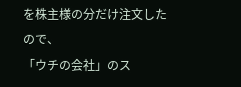を株主様の分だけ注文したので、
「ウチの会社」のス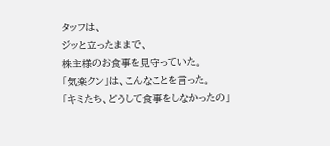タッフは、
ジッと立ったままで、
株主様のお食事を見守っていた。
「気楽クン」は、こんなことを言った。
「キミたち、どうして食事をしなかったの」